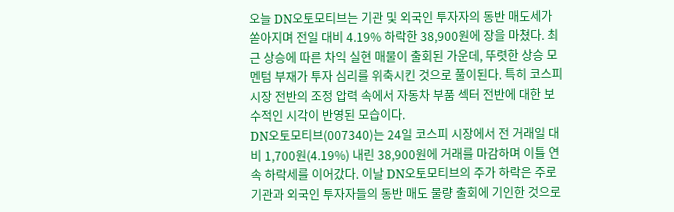오늘 DN오토모티브는 기관 및 외국인 투자자의 동반 매도세가 쏟아지며 전일 대비 4.19% 하락한 38,900원에 장을 마쳤다. 최근 상승에 따른 차익 실현 매물이 출회된 가운데, 뚜렷한 상승 모멘텀 부재가 투자 심리를 위축시킨 것으로 풀이된다. 특히 코스피 시장 전반의 조정 압력 속에서 자동차 부품 섹터 전반에 대한 보수적인 시각이 반영된 모습이다.
DN오토모티브(007340)는 24일 코스피 시장에서 전 거래일 대비 1,700원(4.19%) 내린 38,900원에 거래를 마감하며 이틀 연속 하락세를 이어갔다. 이날 DN오토모티브의 주가 하락은 주로 기관과 외국인 투자자들의 동반 매도 물량 출회에 기인한 것으로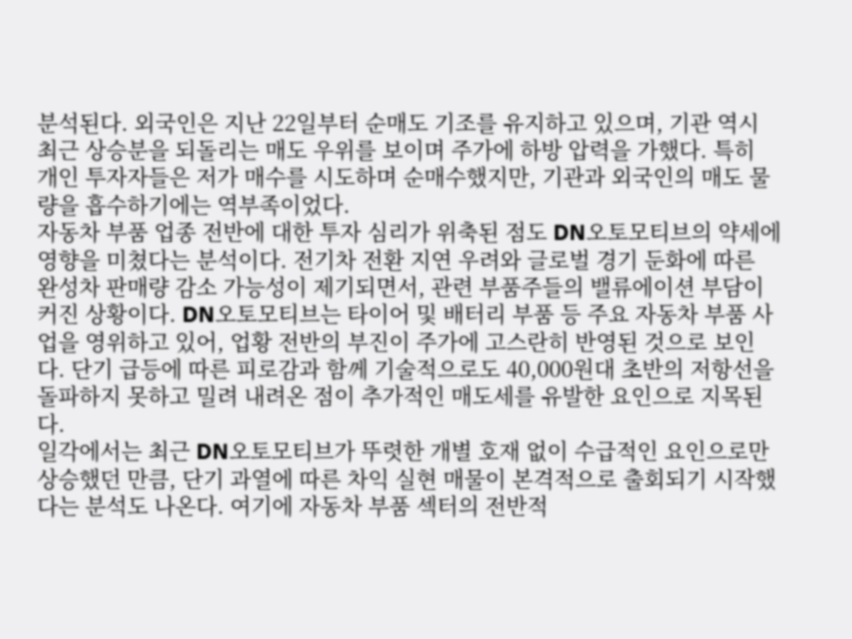분석된다. 외국인은 지난 22일부터 순매도 기조를 유지하고 있으며, 기관 역시 최근 상승분을 되돌리는 매도 우위를 보이며 주가에 하방 압력을 가했다. 특히 개인 투자자들은 저가 매수를 시도하며 순매수했지만, 기관과 외국인의 매도 물량을 흡수하기에는 역부족이었다.
자동차 부품 업종 전반에 대한 투자 심리가 위축된 점도 DN오토모티브의 약세에 영향을 미쳤다는 분석이다. 전기차 전환 지연 우려와 글로벌 경기 둔화에 따른 완성차 판매량 감소 가능성이 제기되면서, 관련 부품주들의 밸류에이션 부담이 커진 상황이다. DN오토모티브는 타이어 및 배터리 부품 등 주요 자동차 부품 사업을 영위하고 있어, 업황 전반의 부진이 주가에 고스란히 반영된 것으로 보인다. 단기 급등에 따른 피로감과 함께 기술적으로도 40,000원대 초반의 저항선을 돌파하지 못하고 밀려 내려온 점이 추가적인 매도세를 유발한 요인으로 지목된다.
일각에서는 최근 DN오토모티브가 뚜렷한 개별 호재 없이 수급적인 요인으로만 상승했던 만큼, 단기 과열에 따른 차익 실현 매물이 본격적으로 출회되기 시작했다는 분석도 나온다. 여기에 자동차 부품 섹터의 전반적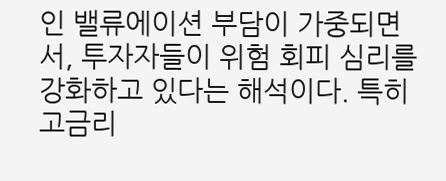인 밸류에이션 부담이 가중되면서, 투자자들이 위험 회피 심리를 강화하고 있다는 해석이다. 특히 고금리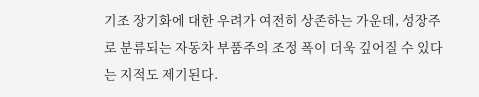기조 장기화에 대한 우려가 여전히 상존하는 가운데, 성장주로 분류되는 자동차 부품주의 조정 폭이 더욱 깊어질 수 있다는 지적도 제기된다.